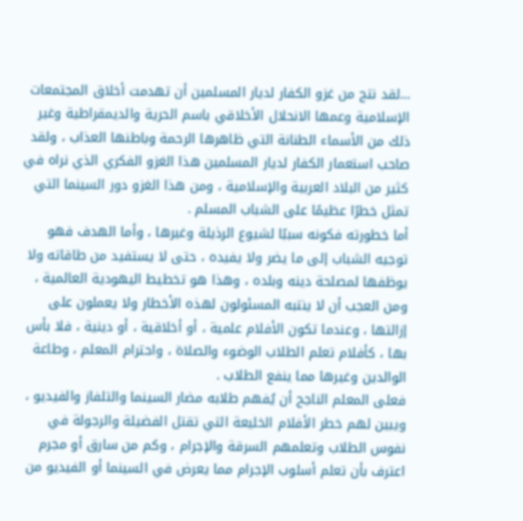…لقد نتج من غزو الكفار لديار المسلمين أن تهدمت أخلاق المجتمعات الإسلامية وعمها الانحلال الأخلاقي باسم الحرية والديمقراطية وغير ذلك من الأسماء الطنانة التي ظاهرها الرحمة وباطنها العذاب ، ولقد صاحب استعمار الكفار لديار المسلمين هذا الغزو الفكري الذي نراه في كثير من البلاد العربية والإسلامية ، ومن هذا الغزو دور السينما التي تمثل خطرًا عظيمًا على الشباب المسلم .
أما خطورته فكونه سببًا لشيوع الرذيلة وغيرها ، وأما الهدف فهو توجيه الشباب إلى ما يضر ولا يفيده ، حتى لا يستفيد من طاقاته ولا يوظفها لمصلحة دينه وبلده ، وهذا هو تخطيط اليهودية العالمية ، ومن العجب أن لا ينتبه المسئولون لهذه الأخطار ولا يعملون على إزالتها ، وعندما تكون الأفلام علمية ، أو أخلاقية ، أو دينية ، فلا بأس بها ، كأفلام تعلم الطلاب الوضوء والصلاة ، واحترام المعلم ، وطاعة الوالدين وغيرها مما ينفع الطلاب .
فعلى المعلم الناجح أن يُفهم طلابه مضار السينما والتلفاز والفيديو ، ويبين لهم خطر الأفلام الخليعة التي تقتل الفضيلة والرجولة في نفوس الطلاب وتعلمهم السرقة والإجرام ، وكم من سارق أو مجرم اعترف بأن تعلم أسلوب الإجرام مما يعرض في السينما أو الفيديو من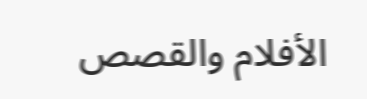الأفلام والقصص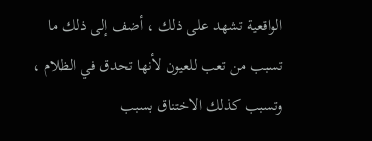الواقعية تشهد على ذلك ، أضف إلى ذلك ما تسبب من تعب للعيون لأنها تحدق في الظلام ، وتسبب كذلك الاختناق بسبب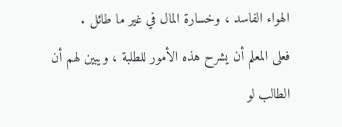الهواء الفاسد ، وخسارة المال في غير ما طائل .
فعلى المعلم أن يشرح هذه الأمور للطلبة ، ويبين لهم أن الطالب لو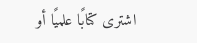اشترى كتابًا علميًا أو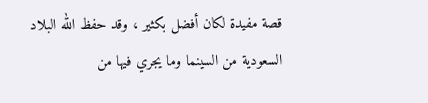قصة مفيدة لكان أفضل بكثير ، وقد حفظ الله البلاد السعودية من السينما وما يجري فيها من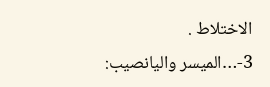الاختلاط .
3-…الميسر واليانصيب: